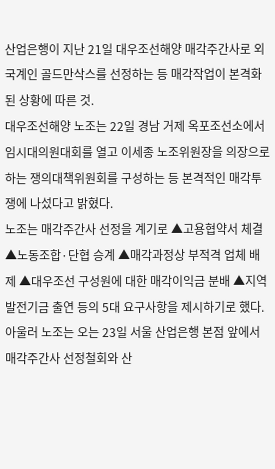산업은행이 지난 21일 대우조선해양 매각주간사로 외국계인 골드만삭스를 선정하는 등 매각작업이 본격화된 상황에 따른 것.
대우조선해양 노조는 22일 경남 거제 옥포조선소에서 임시대의원대회를 열고 이세종 노조위원장을 의장으로 하는 쟁의대책위원회를 구성하는 등 본격적인 매각투쟁에 나섰다고 밝혔다.
노조는 매각주간사 선정을 계기로 ▲고용협약서 체결 ▲노동조합·단협 승계 ▲매각과정상 부적격 업체 배제 ▲대우조선 구성원에 대한 매각이익금 분배 ▲지역 발전기금 출연 등의 5대 요구사항을 제시하기로 했다.
아울러 노조는 오는 23일 서울 산업은행 본점 앞에서 매각주간사 선정철회와 산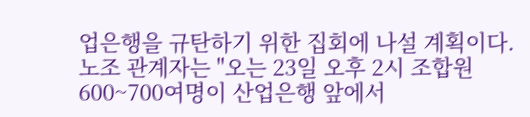업은행을 규탄하기 위한 집회에 나설 계획이다.
노조 관계자는 "오는 23일 오후 2시 조합원 600~700여명이 산업은행 앞에서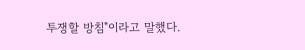투쟁할 방침"이라고 말했다.